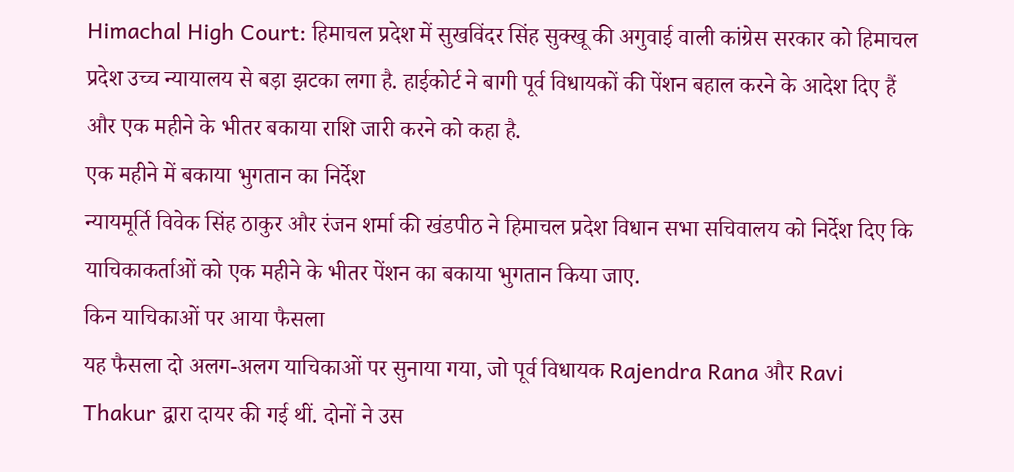Himachal High Court: हिमाचल प्रदेश में सुखविंदर सिंह सुक्खू की अगुवाई वाली कांग्रेस सरकार को हिमाचल प्रदेश उच्च न्यायालय से बड़ा झटका लगा है. हाईकोर्ट ने बागी पूर्व विधायकों की पेंशन बहाल करने के आदेश दिए हैं और एक महीने के भीतर बकाया राशि जारी करने को कहा है.
एक महीने में बकाया भुगतान का निर्देश
न्यायमूर्ति विवेक सिंह ठाकुर और रंजन शर्मा की खंडपीठ ने हिमाचल प्रदेश विधान सभा सचिवालय को निर्देश दिए कि याचिकाकर्ताओं को एक महीने के भीतर पेंशन का बकाया भुगतान किया जाए.
किन याचिकाओं पर आया फैसला
यह फैसला दो अलग-अलग याचिकाओं पर सुनाया गया, जो पूर्व विधायक Rajendra Rana और Ravi Thakur द्वारा दायर की गई थीं. दोनों ने उस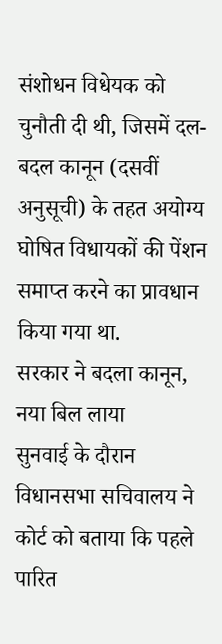संशोधन विधेयक को चुनौती दी थी, जिसमें दल-बदल कानून (दसवीं अनुसूची) के तहत अयोग्य घोषित विधायकों की पेंशन समाप्त करने का प्रावधान किया गया था.
सरकार ने बदला कानून, नया बिल लाया
सुनवाई के दौरान विधानसभा सचिवालय ने कोर्ट को बताया कि पहले पारित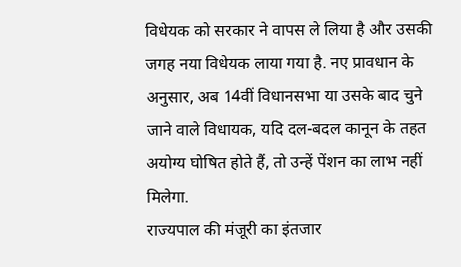विधेयक को सरकार ने वापस ले लिया है और उसकी जगह नया विधेयक लाया गया है. नए प्रावधान के अनुसार, अब 14वीं विधानसभा या उसके बाद चुने जाने वाले विधायक, यदि दल-बदल कानून के तहत अयोग्य घोषित होते हैं, तो उन्हें पेंशन का लाभ नहीं मिलेगा.
राज्यपाल की मंजूरी का इंतजार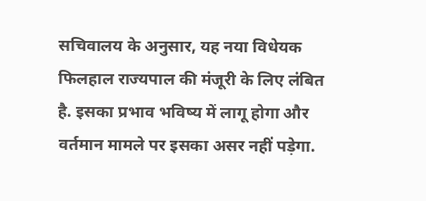सचिवालय के अनुसार, यह नया विधेयक फिलहाल राज्यपाल की मंजूरी के लिए लंबित है. इसका प्रभाव भविष्य में लागू होगा और वर्तमान मामले पर इसका असर नहीं पड़ेगा.